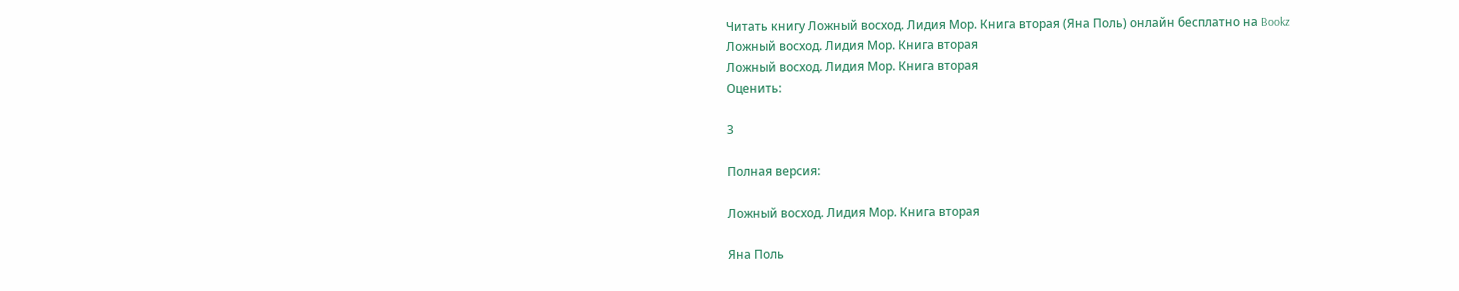Читать книгу Ложный восход. Лидия Мор. Книга вторая (Яна Поль) онлайн бесплатно на Bookz
Ложный восход. Лидия Мор. Книга вторая
Ложный восход. Лидия Мор. Книга вторая
Оценить:

3

Полная версия:

Ложный восход. Лидия Мор. Книга вторая

Яна Поль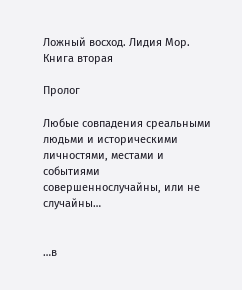Ложный восход. Лидия Мор. Книга вторая

Пролог

Любые совпадения среальными людьми и историческими личностями, местами и событиями совершеннослучайны, или не случайны…


…в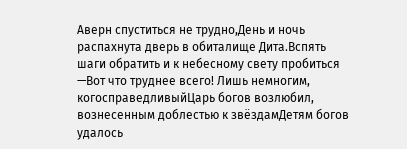Аверн спуститься не трудно,День и ночь распахнута дверь в обиталище Дита.Вспять шаги обратить и к небесному свету пробиться —Вот что труднее всего! Лишь немногим, когосправедливыйЦарь богов возлюбил, вознесенным доблестью к звёздамДетям богов удалось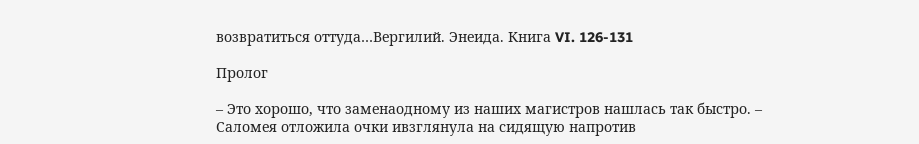возвратиться оттуда…Вергилий. Энеида. Книга VI. 126-131

Пролог

– Это хорошо, что заменаодному из наших магистров нашлась так быстро. – Саломея отложила очки ивзглянула на сидящую напротив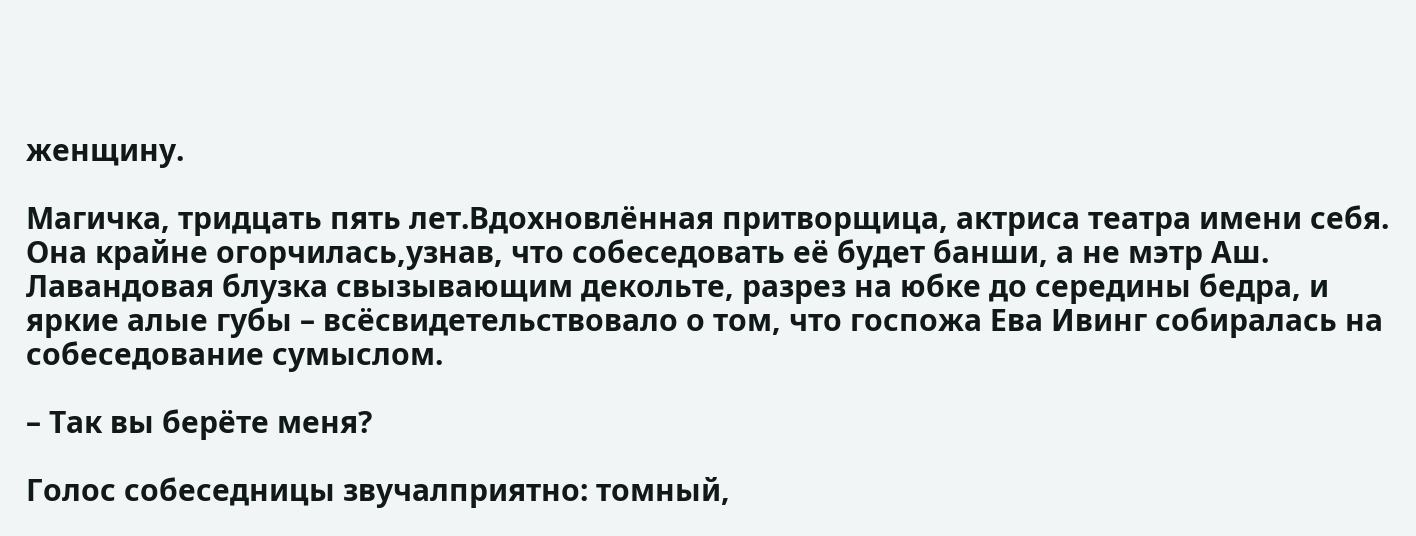женщину.

Магичка, тридцать пять лет.Вдохновлённая притворщица, актриса театра имени себя. Она крайне огорчилась,узнав, что собеседовать её будет банши, а не мэтр Аш. Лавандовая блузка свызывающим декольте, разрез на юбке до середины бедра, и яркие алые губы – всёсвидетельствовало о том, что госпожа Ева Ивинг собиралась на собеседование сумыслом.

– Так вы берёте меня?

Голос собеседницы звучалприятно: томный,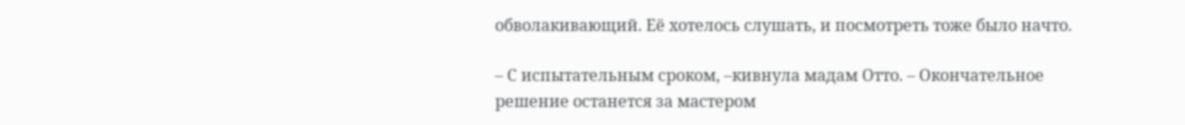обволакивающий. Её хотелось слушать, и посмотреть тоже было начто.

– С испытательным сроком, –кивнула мадам Отто. – Окончательное решение останется за мастером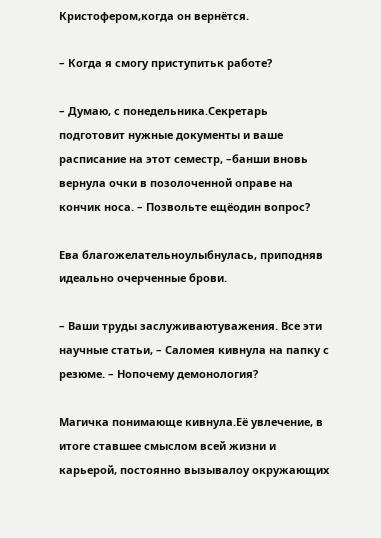Кристофером,когда он вернётся.

– Когда я смогу приступитьк работе?

– Думаю, с понедельника.Секретарь подготовит нужные документы и ваше расписание на этот семестр, –банши вновь вернула очки в позолоченной оправе на кончик носа. – Позвольте ещёодин вопрос?

Ева благожелательноулыбнулась, приподняв идеально очерченные брови.

– Ваши труды заслуживаютуважения. Все эти научные статьи, – Саломея кивнула на папку с резюме. – Нопочему демонология?

Магичка понимающе кивнула.Её увлечение, в итоге ставшее смыслом всей жизни и карьерой, постоянно вызывалоу окружающих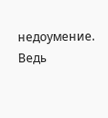недоумение. Ведь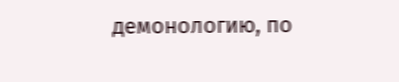демонологию, по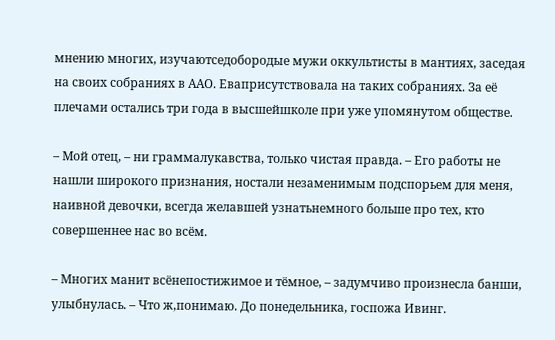мнению многих, изучаютседобородые мужи оккультисты в мантиях, заседая на своих собраниях в ААО. Еваприсутствовала на таких собраниях. За её плечами остались три года в высшейшколе при уже упомянутом обществе.

– Мой отец, – ни граммалукавства, только чистая правда. – Его работы не нашли широкого признания, ностали незаменимым подспорьем для меня, наивной девочки, всегда желавшей узнатьнемного больше про тех, кто совершеннее нас во всём.

– Многих манит всёнепостижимое и тёмное, – задумчиво произнесла банши, улыбнулась. – Что ж,понимаю. До понедельника, госпожа Ивинг.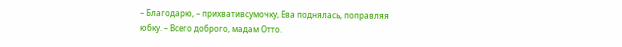– Благодарю, – прихвативсумочку, Ева поднялась, поправляя юбку. – Всего доброго, мадам Отто.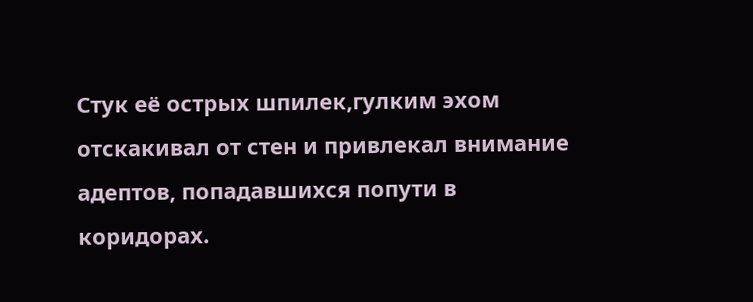Стук её острых шпилек,гулким эхом отскакивал от стен и привлекал внимание адептов, попадавшихся попути в коридорах.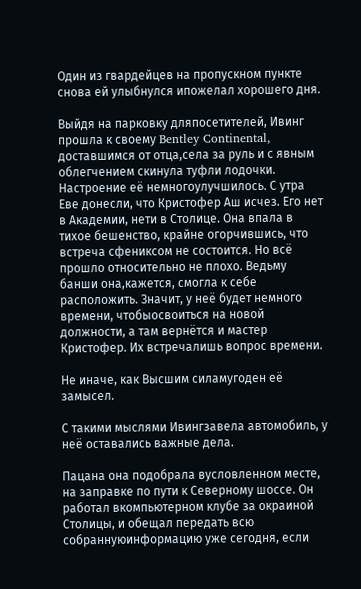Один из гвардейцев на пропускном пункте снова ей улыбнулся ипожелал хорошего дня.

Выйдя на парковку дляпосетителей, Ивинг прошла к своему Bentley Continental, доставшимся от отца,села за руль и с явным облегчением скинула туфли лодочки. Настроение её немногоулучшилось. С утра Еве донесли, что Кристофер Аш исчез. Его нет в Академии, нети в Столице. Она впала в тихое бешенство, крайне огорчившись, что встреча сфениксом не состоится. Но всё прошло относительно не плохо. Ведьму банши она,кажется, смогла к себе расположить. Значит, у неё будет немного времени, чтобыосвоиться на новой должности, а там вернётся и мастер Кристофер. Их встречалишь вопрос времени.

Не иначе, как Высшим силамугоден её замысел.

С такими мыслями Ивингзавела автомобиль, у неё оставались важные дела.

Пацана она подобрала вусловленном месте, на заправке по пути к Северному шоссе. Он работал вкомпьютерном клубе за окраиной Столицы, и обещал передать всю собраннуюинформацию уже сегодня, если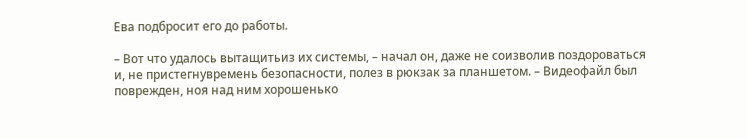Ева подбросит его до работы.

– Вот что удалось вытащитьиз их системы, – начал он, даже не соизволив поздороваться и, не пристегнувремень безопасности, полез в рюкзак за планшетом. – Видеофайл был поврежден, ноя над ним хорошенько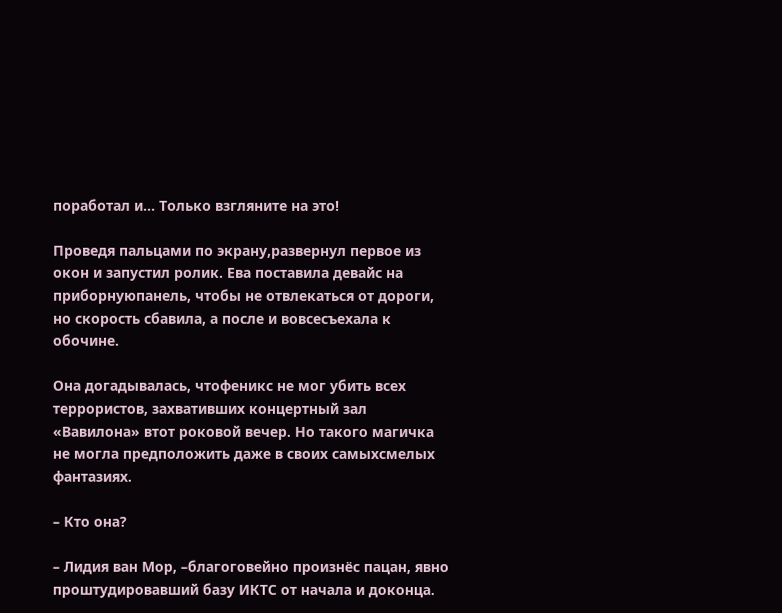поработал и… Только взгляните на это!

Проведя пальцами по экрану,развернул первое из окон и запустил ролик. Ева поставила девайс на приборнуюпанель, чтобы не отвлекаться от дороги, но скорость сбавила, а после и вовсесъехала к обочине.

Она догадывалась, чтофеникс не мог убить всех террористов, захвативших концертный зал «Вавилона» втот роковой вечер. Но такого магичка не могла предположить даже в своих самыхсмелых фантазиях.

– Кто она?

– Лидия ван Мор, –благоговейно произнёс пацан, явно проштудировавший базу ИКТС от начала и доконца.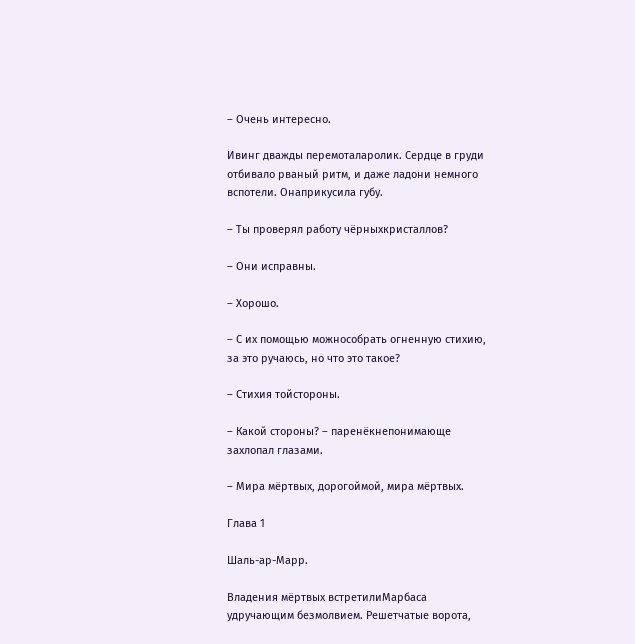– Очень интересно.

Ивинг дважды перемоталаролик. Сердце в груди отбивало рваный ритм, и даже ладони немного вспотели. Онаприкусила губу.

– Ты проверял работу чёрныхкристаллов?

– Они исправны.

– Хорошо.

– С их помощью можнособрать огненную стихию, за это ручаюсь, но что это такое?

– Стихия тойстороны.

– Какой стороны? – паренёкнепонимающе захлопал глазами.

– Мира мёртвых, дорогоймой, мира мёртвых.

Глава 1

Шаль-ар-Марр.

Владения мёртвых встретилиМарбаса удручающим безмолвием. Решетчатые ворота,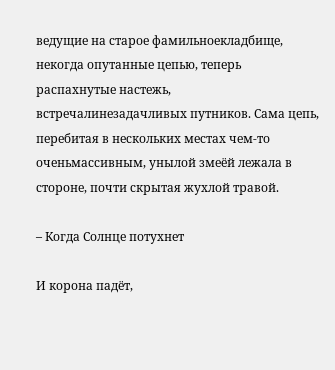ведущие на старое фамильноекладбище, некогда опутанные цепью, теперь распахнутые настежь, встречалинезадачливых путников. Сама цепь, перебитая в нескольких местах чем-то оченьмассивным, унылой змеёй лежала в стороне, почти скрытая жухлой травой.

– Когда Солнце потухнет

И корона падёт,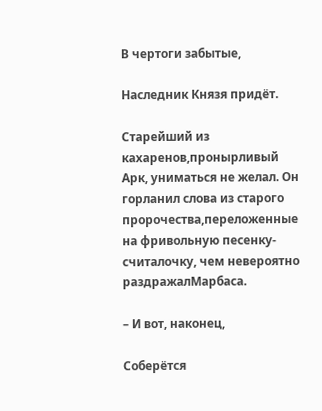В чертоги забытые,

Наследник Князя придёт.

Старейший из кахаренов,пронырливый Арк, униматься не желал. Он горланил слова из старого пророчества,переложенные на фривольную песенку-считалочку, чем невероятно раздражалМарбаса.

– И вот, наконец,

Соберётся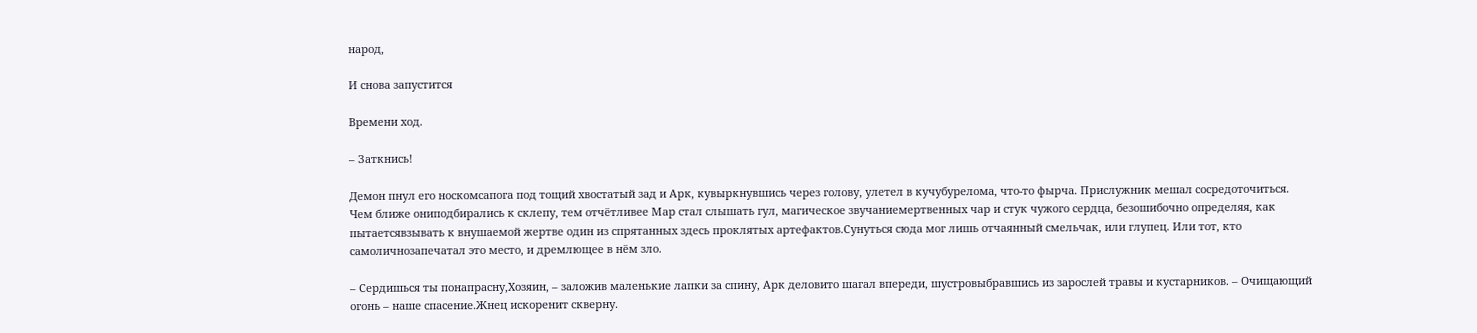народ,

И снова запустится

Времени ход.

– Заткнись!

Демон пнул его носкомсапога под тощий хвостатый зад и Арк, кувыркнувшись через голову, улетел в кучубурелома, что-то фырча. Прислужник мешал сосредоточиться. Чем ближе ониподбирались к склепу, тем отчётливее Мар стал слышать гул, магическое звучаниемертвенных чар и стук чужого сердца, безошибочно определяя, как пытаетсявзывать к внушаемой жертве один из спрятанных здесь проклятых артефактов.Сунуться сюда мог лишь отчаянный смельчак, или глупец. Или тот, кто самоличнозапечатал это место, и дремлющее в нём зло.

– Сердишься ты понапрасну,Хозяин, – заложив маленькие лапки за спину, Арк деловито шагал впереди, шустровыбравшись из зарослей травы и кустарников. – Очищающий огонь – наше спасение.Жнец искоренит скверну.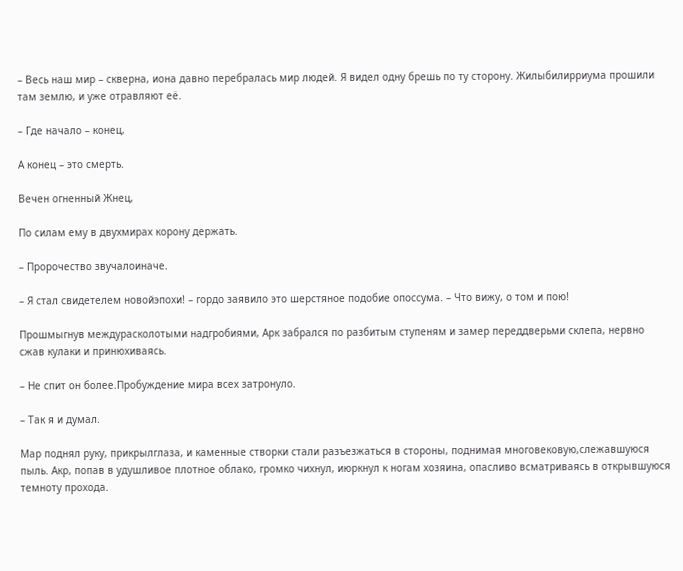– Весь наш мир – скверна, иона давно перебралась мир людей. Я видел одну брешь по ту сторону. Жилыбилирриума прошили там землю, и уже отравляют её.

– Где начало – конец,

А конец – это смерть.

Вечен огненный Жнец,

По силам ему в двухмирах корону держать.

– Пророчество звучалоиначе.

– Я стал свидетелем новойэпохи! – гордо заявило это шерстяное подобие опоссума. – Что вижу, о том и пою!

Прошмыгнув междурасколотыми надгробиями, Арк забрался по разбитым ступеням и замер переддверьми склепа, нервно сжав кулаки и принюхиваясь.

– Не спит он более.Пробуждение мира всех затронуло.

– Так я и думал.

Мар поднял руку, прикрылглаза, и каменные створки стали разъезжаться в стороны, поднимая многовековую,слежавшуюся пыль. Акр, попав в удушливое плотное облако, громко чихнул, июркнул к ногам хозяина, опасливо всматриваясь в открывшуюся темноту прохода.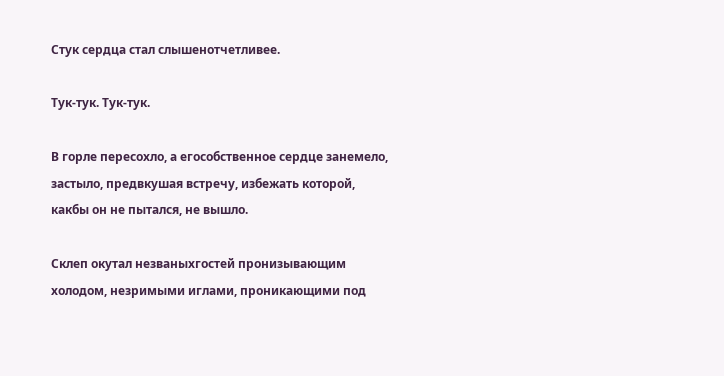Стук сердца стал слышенотчетливее.

Тук-тук. Тук-тук.

В горле пересохло, а егособственное сердце занемело, застыло, предвкушая встречу, избежать которой, какбы он не пытался, не вышло.

Склеп окутал незваныхгостей пронизывающим холодом, незримыми иглами, проникающими под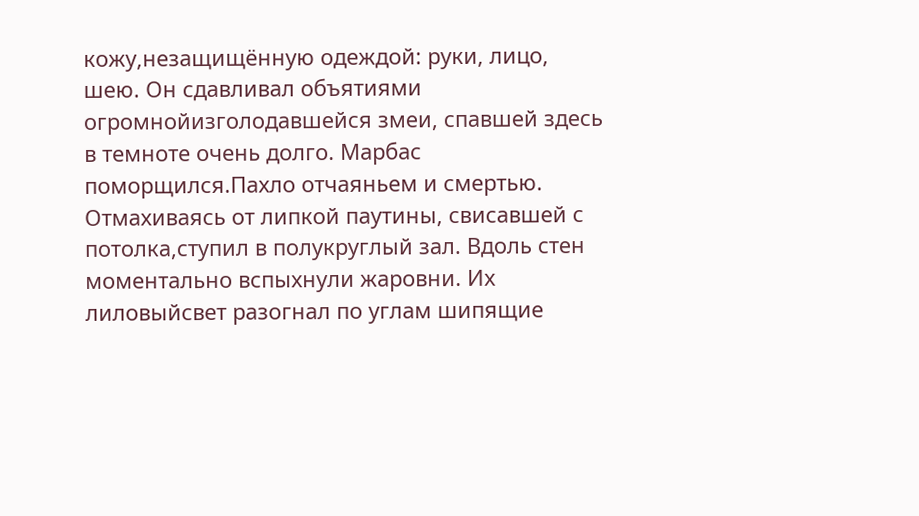кожу,незащищённую одеждой: руки, лицо, шею. Он сдавливал объятиями огромнойизголодавшейся змеи, спавшей здесь в темноте очень долго. Марбас поморщился.Пахло отчаяньем и смертью. Отмахиваясь от липкой паутины, свисавшей с потолка,ступил в полукруглый зал. Вдоль стен моментально вспыхнули жаровни. Их лиловыйсвет разогнал по углам шипящие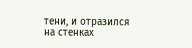тени, и отразился на стенках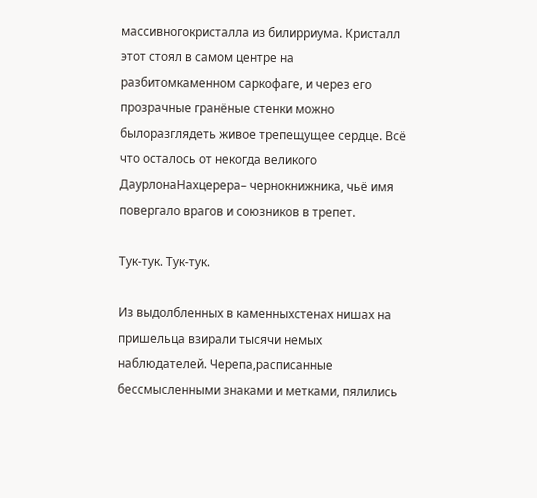массивногокристалла из билирриума. Кристалл этот стоял в самом центре на разбитомкаменном саркофаге, и через его прозрачные гранёные стенки можно былоразглядеть живое трепещущее сердце. Всё что осталось от некогда великого ДаурлонаНахцерера– чернокнижника, чьё имя повергало врагов и союзников в трепет.

Тук-тук. Тук-тук.

Из выдолбленных в каменныхстенах нишах на пришельца взирали тысячи немых наблюдателей. Черепа,расписанные бессмысленными знаками и метками, пялились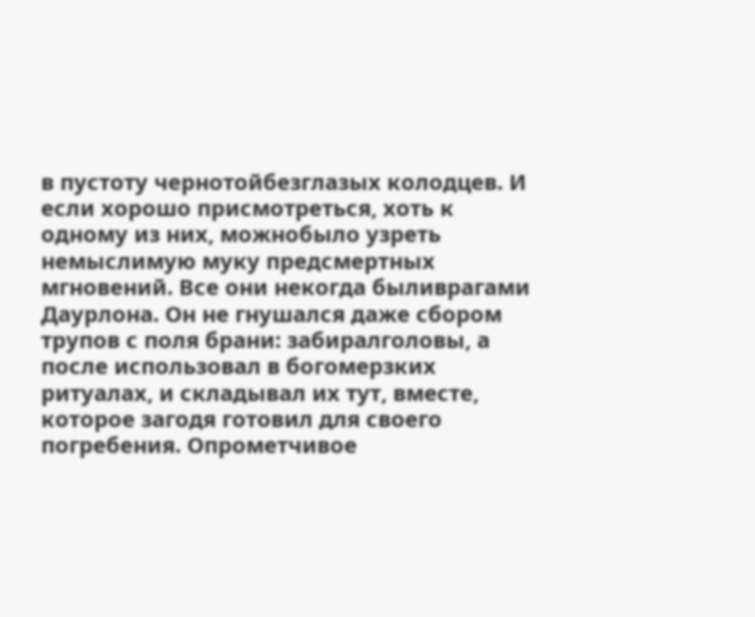в пустоту чернотойбезглазых колодцев. И если хорошо присмотреться, хоть к одному из них, можнобыло узреть немыслимую муку предсмертных мгновений. Все они некогда быливрагами Даурлона. Он не гнушался даже сбором трупов с поля брани: забиралголовы, а после использовал в богомерзких ритуалах, и складывал их тут, вместе, которое загодя готовил для своего погребения. Опрометчивое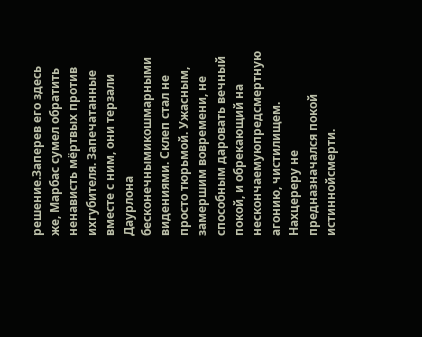решение.Заперев его здесь же, Марбас сумел обратить ненависть мёртвых против ихгубителя. Запечатанные вместе с ним, они терзали Даурлона бесконечнымикошмарными видениями. Склеп стал не просто тюрьмой. Ужасным, замершим вовремени, не способным даровать вечный покой, и обрекающий на нескончаемуюпредсмертную агонию, чистилищем. Нахцереру не предназначался покой истиннойсмерти.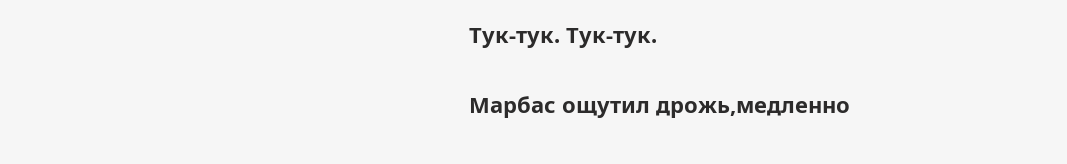Тук-тук. Тук-тук.

Марбас ощутил дрожь,медленно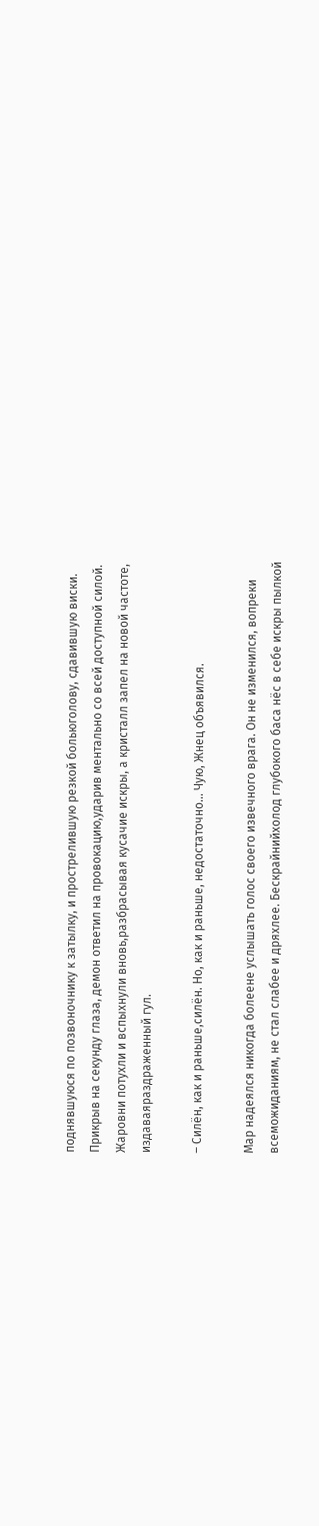поднявшуюся по позвоночнику к затылку, и прострелившую резкой больюголову, сдавившую виски. Прикрыв на секунду глаза, демон ответил на провокацию,ударив ментально со всей доступной силой. Жаровни потухли и вспыхнули вновь,разбрасывая кусачие искры, а кристалл запел на новой частоте, издаваяраздраженный гул.

– Силён, как и раньше,силён. Но, как и раньше, недостаточно… Чую, Жнец объявился.

Мар надеялся никогда болеене услышать голос своего извечного врага. Он не изменился, вопреки всеможиданиям, не стал слабее и дряхлее. Бескрайнийхолод глубокого баса нёс в себе искры пылкой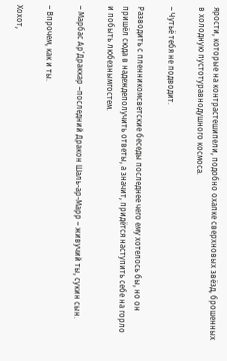ярости, которые на контрастешипели, подобно охапке сверхновых звёзд, брошенных в холодную пустотуравнодушного космоса.

– Чутьё тебя не подводит.

Разводить с пленникомсветские беседы последнее чего ему хотелось бы, но он пришёл сюда в надеждеполучить ответы, а значит, придётся наступить себе на горло и побыть любезнымгостем.

– Марбас Ар’Драккар –последний Дракон Шаль-ар-Марр – живучий ты, сукин сын.

– Впрочем, как и ты.

Хохот,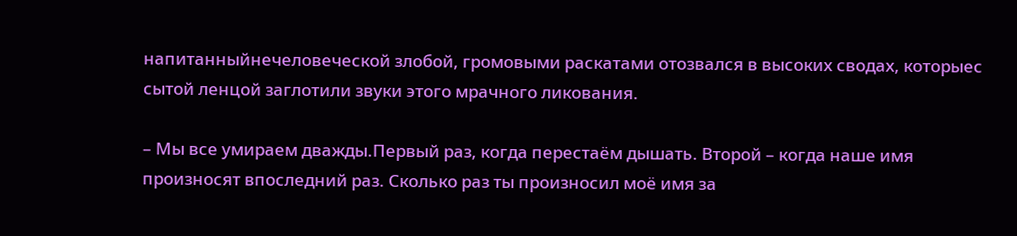напитанныйнечеловеческой злобой, громовыми раскатами отозвался в высоких сводах, которыес сытой ленцой заглотили звуки этого мрачного ликования.

– Мы все умираем дважды.Первый раз, когда перестаём дышать. Второй – когда наше имя произносят впоследний раз. Сколько раз ты произносил моё имя за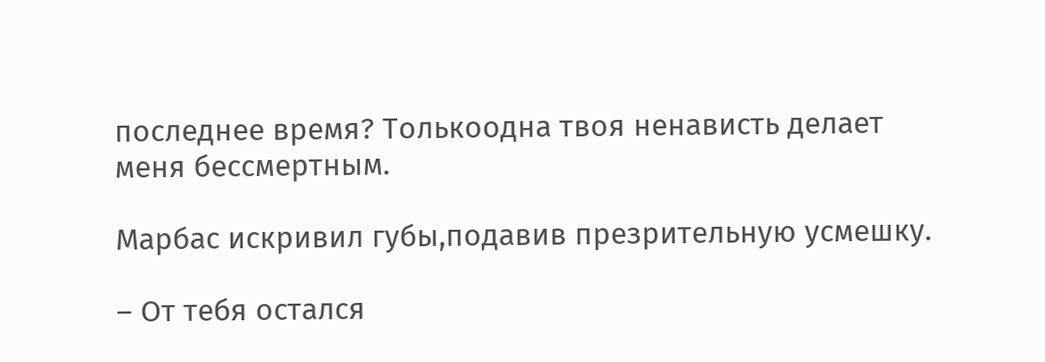последнее время? Толькоодна твоя ненависть делает меня бессмертным.

Марбас искривил губы,подавив презрительную усмешку.

– От тебя остался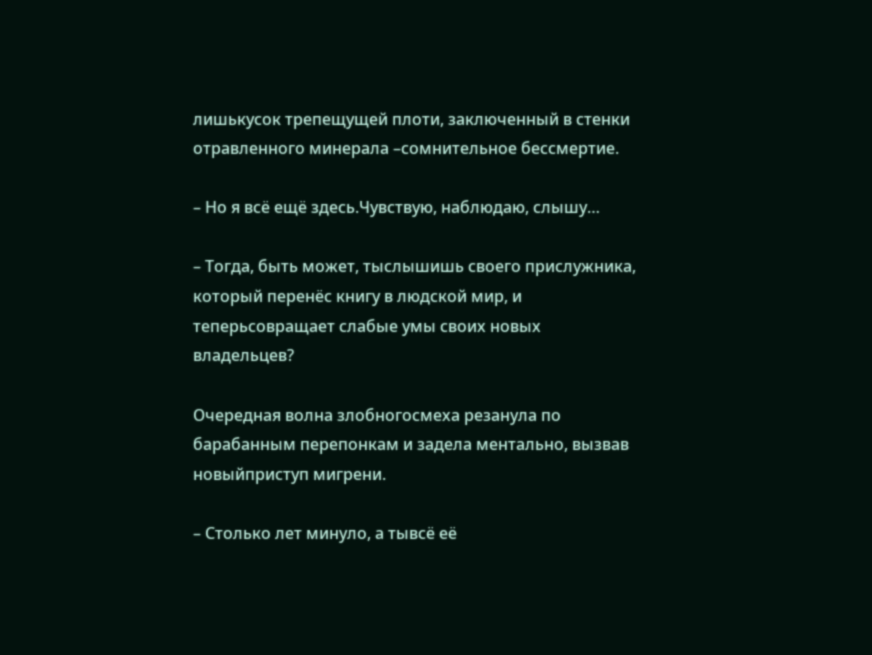лишькусок трепещущей плоти, заключенный в стенки отравленного минерала –сомнительное бессмертие.

– Но я всё ещё здесь.Чувствую, наблюдаю, слышу…

– Тогда, быть может, тыслышишь своего прислужника, который перенёс книгу в людской мир, и теперьсовращает слабые умы своих новых владельцев?

Очередная волна злобногосмеха резанула по барабанным перепонкам и задела ментально, вызвав новыйприступ мигрени.

– Столько лет минуло, а тывсё её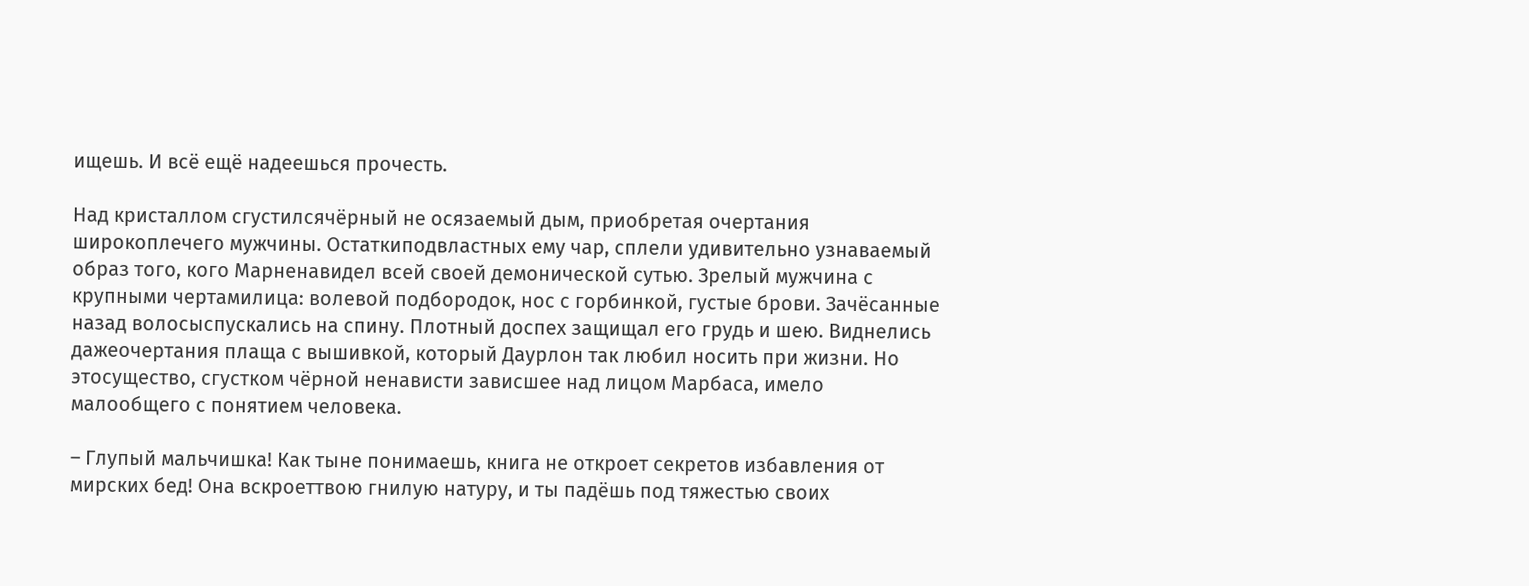ищешь. И всё ещё надеешься прочесть.

Над кристаллом сгустилсячёрный не осязаемый дым, приобретая очертания широкоплечего мужчины. Остаткиподвластных ему чар, сплели удивительно узнаваемый образ того, кого Марненавидел всей своей демонической сутью. Зрелый мужчина с крупными чертамилица: волевой подбородок, нос с горбинкой, густые брови. Зачёсанные назад волосыспускались на спину. Плотный доспех защищал его грудь и шею. Виднелись дажеочертания плаща с вышивкой, который Даурлон так любил носить при жизни. Но этосущество, сгустком чёрной ненависти зависшее над лицом Марбаса, имело малообщего с понятием человека.

– Глупый мальчишка! Как тыне понимаешь, книга не откроет секретов избавления от мирских бед! Она вскроеттвою гнилую натуру, и ты падёшь под тяжестью своих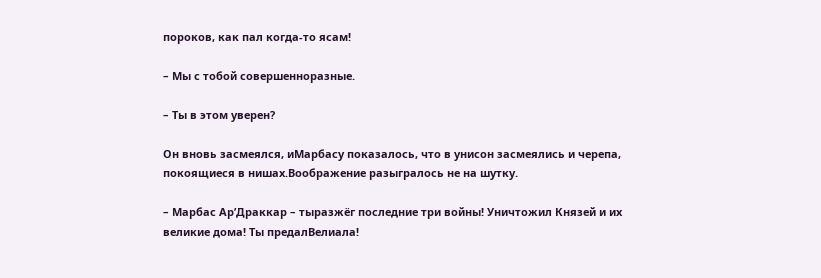пороков, как пал когда-то ясам!

– Мы с тобой совершенноразные.

– Ты в этом уверен?

Он вновь засмеялся, иМарбасу показалось, что в унисон засмеялись и черепа, покоящиеся в нишах.Воображение разыгралось не на шутку.

– Марбас Ар’Драккар – тыразжёг последние три войны! Уничтожил Князей и их великие дома! Ты предалВелиала!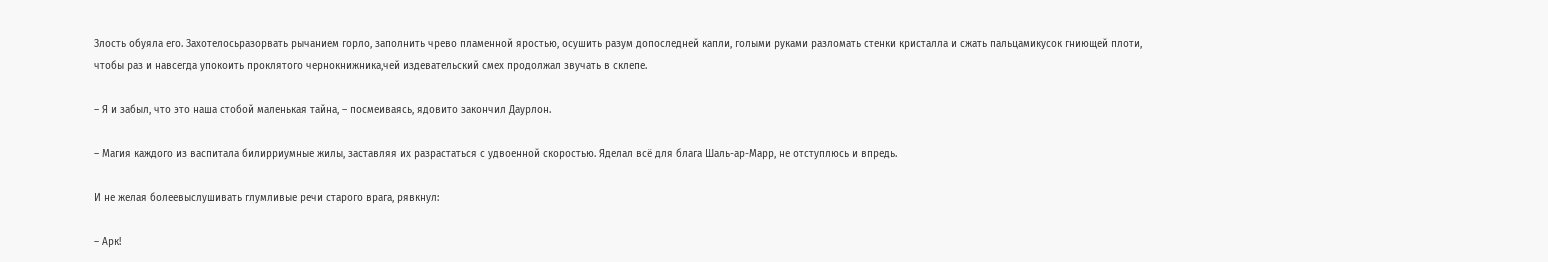Злость обуяла его. Захотелосьразорвать рычанием горло, заполнить чрево пламенной яростью, осушить разум допоследней капли, голыми руками разломать стенки кристалла и сжать пальцамикусок гниющей плоти, чтобы раз и навсегда упокоить проклятого чернокнижника,чей издевательский смех продолжал звучать в склепе.

– Я и забыл, что это наша стобой маленькая тайна, – посмеиваясь, ядовито закончил Даурлон.

– Магия каждого из васпитала билирриумные жилы, заставляя их разрастаться с удвоенной скоростью. Яделал всё для блага Шаль-ар-Марр, не отступлюсь и впредь.

И не желая болеевыслушивать глумливые речи старого врага, рявкнул:

– Арк!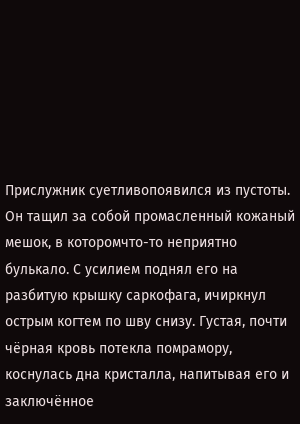Прислужник суетливопоявился из пустоты. Он тащил за собой промасленный кожаный мешок, в которомчто-то неприятно булькало. С усилием поднял его на разбитую крышку саркофага, ичиркнул острым когтем по шву снизу. Густая, почти чёрная кровь потекла помрамору, коснулась дна кристалла, напитывая его и заключённое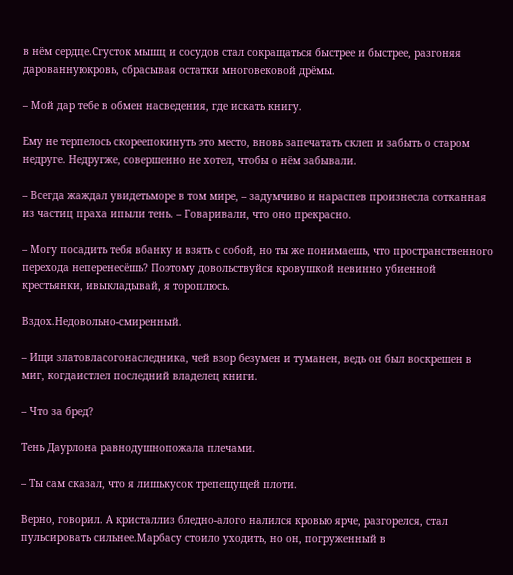в нём сердце.Сгусток мышц и сосудов стал сокращаться быстрее и быстрее, разгоняя дарованнуюкровь, сбрасывая остатки многовековой дрёмы.

– Мой дар тебе в обмен насведения, где искать книгу.

Ему не терпелось скореепокинуть это место, вновь запечатать склеп и забыть о старом недруге. Недругже, совершенно не хотел, чтобы о нём забывали.

– Всегда жаждал увидетьморе в том мире, – задумчиво и нараспев произнесла сотканная из частиц праха ипыли тень. – Говаривали, что оно прекрасно.

– Могу посадить тебя вбанку и взять с собой, но ты же понимаешь, что пространственного перехода неперенесёшь? Поэтому довольствуйся кровушкой невинно убиенной крестьянки, ивыкладывай, я тороплюсь.

Вздох.Недовольно-смиренный.

– Ищи златовласогонаследника, чей взор безумен и туманен, ведь он был воскрешен в миг, когдаистлел последний владелец книги.

– Что за бред?

Тень Даурлона равнодушнопожала плечами.

– Ты сам сказал, что я лишькусок трепещущей плоти.

Верно, говорил. А кристаллиз бледно-алого налился кровью ярче, разгорелся, стал пульсировать сильнее.Марбасу стоило уходить, но он, погруженный в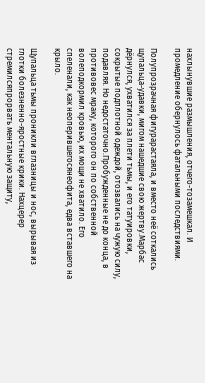нахлынувшие размышления, отчего-тозамешкал. И промедление обернулось фатальными последствиями.

Полупрозрачная фигурарастаяла, и вместо неё соткались щупальца-удавки, мигом нашедшие свою жертву.Марбас дёрнулся, ухватился за плети тьмы, и его татуировки, сокрытые подплотной одеждой, отозвались на чужую силу, подавляя. Но недостаточно.Пробужденные не до конца, в противовес мраку, которого он по собственной волеподкормил кровью, их мощи не хватило. Его спеленали, как неоперившегосянеофита, едва вставшего на крыло.

Щупальца тьмы проникли вглазницы и нос, вырывая из глотки болезненно-яростные крики. Нахцерер стремилсяпрорвать ментальную защиту,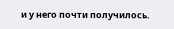и у него почти получилось.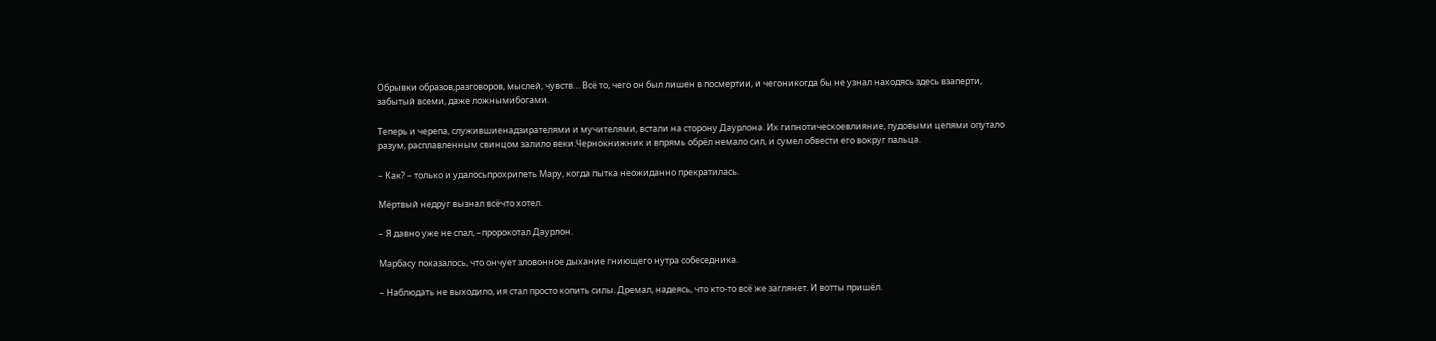Обрывки образов,разговоров, мыслей, чувств… Всё то, чего он был лишен в посмертии, и чегоникогда бы не узнал находясь здесь взаперти, забытый всеми, даже ложнымибогами.

Теперь и черепа, служившиенадзирателями и мучителями, встали на сторону Даурлона. Их гипнотическоевлияние, пудовыми цепями опутало разум, расплавленным свинцом залило веки.Чернокнижник и впрямь обрёл немало сил, и сумел обвести его вокруг пальца.

– Как? – только и удалосьпрохрипеть Мару, когда пытка неожиданно прекратилась.

Мёртвый недруг вызнал всёчто хотел.

– Я давно уже не спал, –пророкотал Даурлон.

Марбасу показалось, что ончует зловонное дыхание гниющего нутра собеседника.

– Наблюдать не выходило, ия стал просто копить силы. Дремал, надеясь, что кто-то всё же заглянет. И вотты пришёл.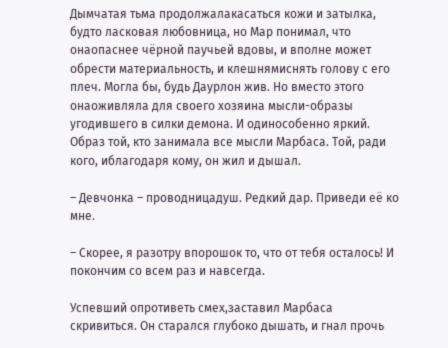Дымчатая тьма продолжалакасаться кожи и затылка, будто ласковая любовница, но Мар понимал, что онаопаснее чёрной паучьей вдовы, и вполне может обрести материальность, и клешнямиснять голову с его плеч. Могла бы, будь Даурлон жив. Но вместо этого онаоживляла для своего хозяина мысли-образы угодившего в силки демона. И одинособенно яркий. Образ той, кто занимала все мысли Марбаса. Той, ради кого, иблагодаря кому, он жил и дышал.

– Девчонка – проводницадуш. Редкий дар. Приведи её ко мне.

– Скорее, я разотру впорошок то, что от тебя осталось! И покончим со всем раз и навсегда.

Успевший опротиветь смех,заставил Марбаса скривиться. Он старался глубоко дышать, и гнал прочь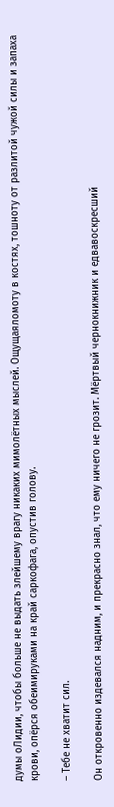думы оЛидии, чтобы больше не выдать злейшему врагу никаких мимолётных мыслей. Ощущаяломоту в костях, тошноту от разлитой чужой силы и запаха крови, опёрся обеимируками на край саркофага, опустив голову.

– Тебе не хватит сил.

Он откровенно издевался надним, и прекрасно знал, что ему ничего не грозит. Мёртвый чернокнижник и едвавоскресший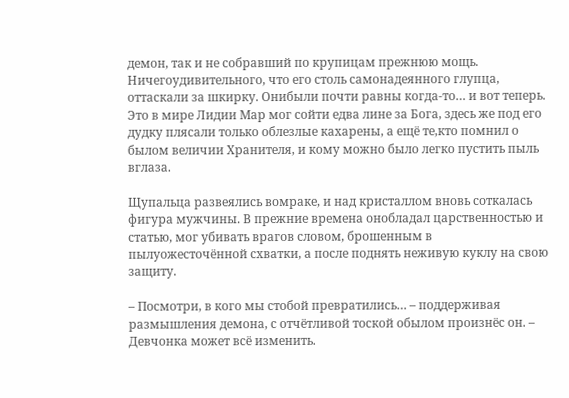демон, так и не собравший по крупицам прежнюю мощь. Ничегоудивительного, что его столь самонадеянного глупца, оттаскали за шкирку. Онибыли почти равны когда-то… и вот теперь. Это в мире Лидии Мар мог сойти едва лине за Бога, здесь же под его дудку плясали только облезлые кахарены, а ещё те,кто помнил о былом величии Хранителя, и кому можно было легко пустить пыль вглаза.

Щупальца развеялись вомраке, и над кристаллом вновь соткалась фигура мужчины. В прежние времена онобладал царственностью и статью, мог убивать врагов словом, брошенным в пылуожесточённой схватки, а после поднять неживую куклу на свою защиту.

– Посмотри, в кого мы стобой превратились… – поддерживая размышления демона, с отчётливой тоской обылом произнёс он. – Девчонка может всё изменить.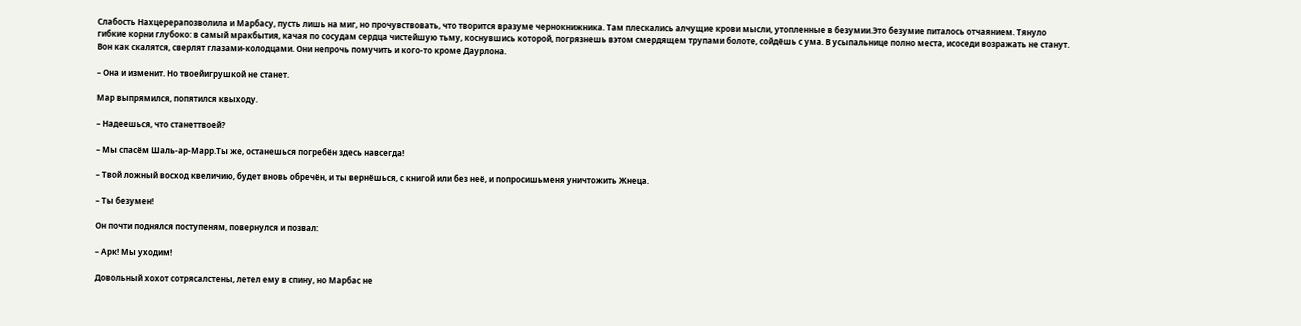Слабость Нахцерерапозволила и Марбасу, пусть лишь на миг, но прочувствовать, что творится вразуме чернокнижника. Там плескались алчущие крови мысли, утопленные в безумии.Это безумие питалось отчаянием. Тянуло гибкие корни глубоко: в самый мракбытия, качая по сосудам сердца чистейшую тьму, коснувшись которой, погрязнешь вэтом смердящем трупами болоте, сойдёшь с ума. В усыпальнице полно места, исоседи возражать не станут. Вон как скалятся, сверлят глазами-колодцами. Они непрочь помучить и кого-то кроме Даурлона.

– Она и изменит. Но твоейигрушкой не станет.

Мар выпрямился, попятился квыходу.

– Надеешься, что станеттвоей?

– Мы спасём Шаль-ар-Марр.Ты же, останешься погребён здесь навсегда!

– Твой ложный восход квеличию, будет вновь обречён, и ты вернёшься, с книгой или без неё, и попросишьменя уничтожить Жнеца.

– Ты безумен!

Он почти поднялся поступеням, повернулся и позвал:

– Арк! Мы уходим!

Довольный хохот сотрясалстены, летел ему в спину, но Марбас не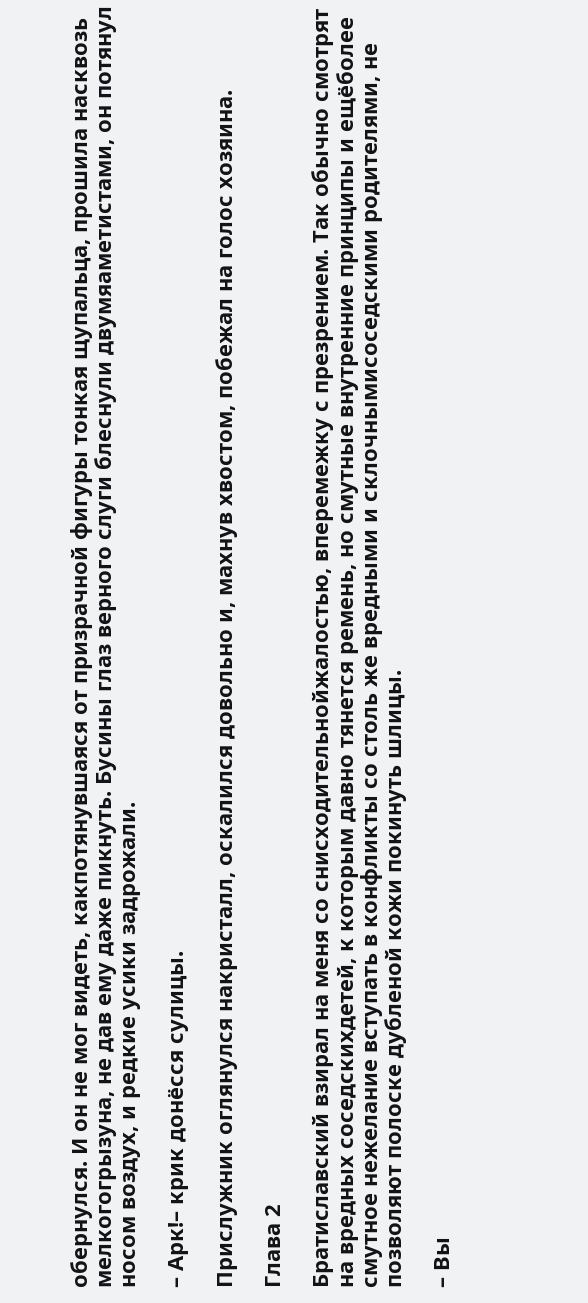обернулся. И он не мог видеть, какпотянувшаяся от призрачной фигуры тонкая щупальца, прошила насквозь мелкогогрызуна, не дав ему даже пикнуть. Бусины глаз верного слуги блеснули двумяаметистами, он потянул носом воздух, и редкие усики задрожали.

– Арк!– крик донёсся сулицы.

Прислужник оглянулся накристалл, оскалился довольно и, махнув хвостом, побежал на голос хозяина.

Глава 2

Братиславский взирал на меня со снисходительнойжалостью, вперемежку с презрением. Так обычно смотрят на вредных соседскихдетей, к которым давно тянется ремень, но смутные внутренние принципы и ещёболее смутное нежелание вступать в конфликты со столь же вредными и склочнымисоседскими родителями, не позволяют полоске дубленой кожи покинуть шлицы.

– Вы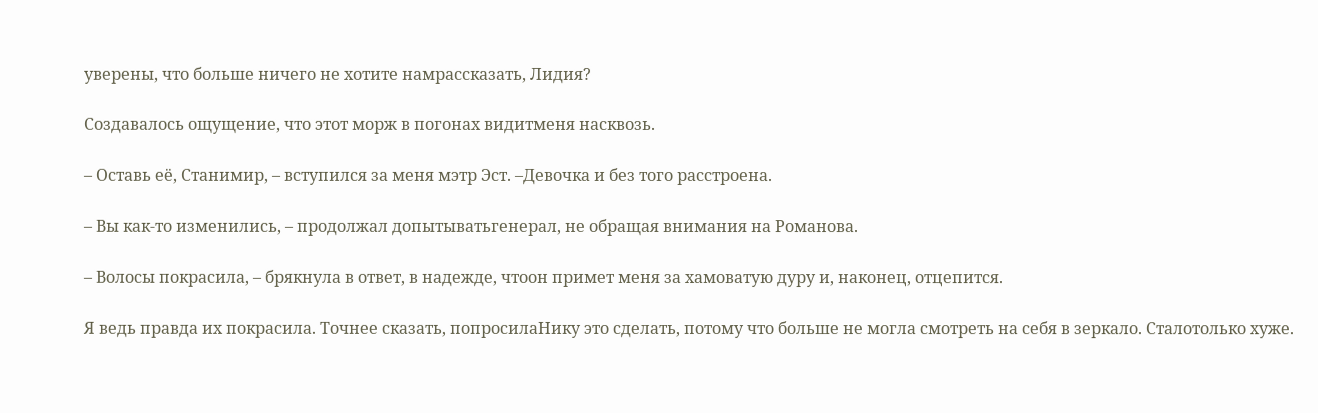уверены, что больше ничего не хотите намрассказать, Лидия?

Создавалось ощущение, что этот морж в погонах видитменя насквозь.

– Оставь её, Станимир, – вступился за меня мэтр Эст. –Девочка и без того расстроена.

– Вы как-то изменились, – продолжал допытыватьгенерал, не обращая внимания на Романова.

– Волосы покрасила, – брякнула в ответ, в надежде, чтоон примет меня за хамоватую дуру и, наконец, отцепится.

Я ведь правда их покрасила. Точнее сказать, попросилаНику это сделать, потому что больше не могла смотреть на себя в зеркало. Сталотолько хуже.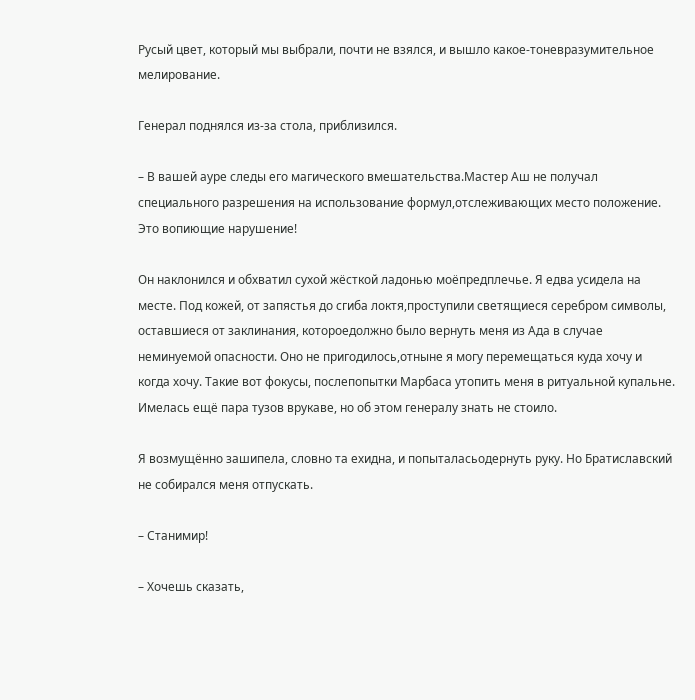Русый цвет, который мы выбрали, почти не взялся, и вышло какое-тоневразумительное мелирование.

Генерал поднялся из-за стола, приблизился.

– В вашей ауре следы его магического вмешательства.Мастер Аш не получал специального разрешения на использование формул,отслеживающих место положение. Это вопиющие нарушение!

Он наклонился и обхватил сухой жёсткой ладонью моёпредплечье. Я едва усидела на месте. Под кожей, от запястья до сгиба локтя,проступили светящиеся серебром символы, оставшиеся от заклинания, котороедолжно было вернуть меня из Ада в случае неминуемой опасности. Оно не пригодилось,отныне я могу перемещаться куда хочу и когда хочу. Такие вот фокусы, послепопытки Марбаса утопить меня в ритуальной купальне. Имелась ещё пара тузов врукаве, но об этом генералу знать не стоило.

Я возмущённо зашипела, словно та ехидна, и попыталасьодернуть руку. Но Братиславский не собирался меня отпускать.

– Станимир!

– Хочешь сказать,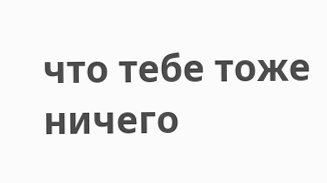что тебе тоже ничего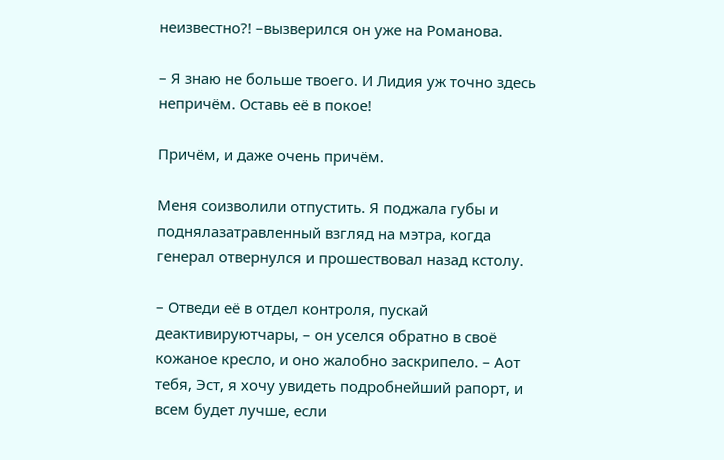неизвестно?! –вызверился он уже на Романова.

– Я знаю не больше твоего. И Лидия уж точно здесь непричём. Оставь её в покое!

Причём, и даже очень причём.

Меня соизволили отпустить. Я поджала губы и поднялазатравленный взгляд на мэтра, когда генерал отвернулся и прошествовал назад кстолу.

– Отведи её в отдел контроля, пускай деактивируютчары, – он уселся обратно в своё кожаное кресло, и оно жалобно заскрипело. – Аот тебя, Эст, я хочу увидеть подробнейший рапорт, и всем будет лучше, если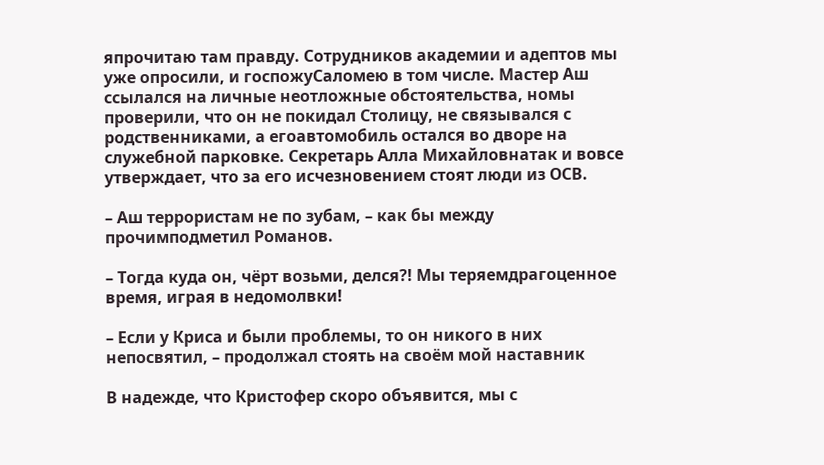япрочитаю там правду. Сотрудников академии и адептов мы уже опросили, и госпожуСаломею в том числе. Мастер Аш ссылался на личные неотложные обстоятельства, номы проверили, что он не покидал Столицу, не связывался с родственниками, а егоавтомобиль остался во дворе на служебной парковке. Секретарь Алла Михайловнатак и вовсе утверждает, что за его исчезновением стоят люди из ОСВ.

– Аш террористам не по зубам, – как бы между прочимподметил Романов.

– Тогда куда он, чёрт возьми, делся?! Мы теряемдрагоценное время, играя в недомолвки!

– Если у Криса и были проблемы, то он никого в них непосвятил, – продолжал стоять на своём мой наставник

В надежде, что Кристофер скоро объявится, мы с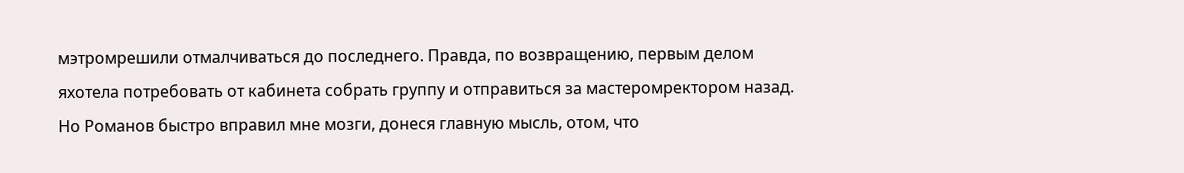мэтромрешили отмалчиваться до последнего. Правда, по возвращению, первым делом яхотела потребовать от кабинета собрать группу и отправиться за мастеромректором назад. Но Романов быстро вправил мне мозги, донеся главную мысль, отом, что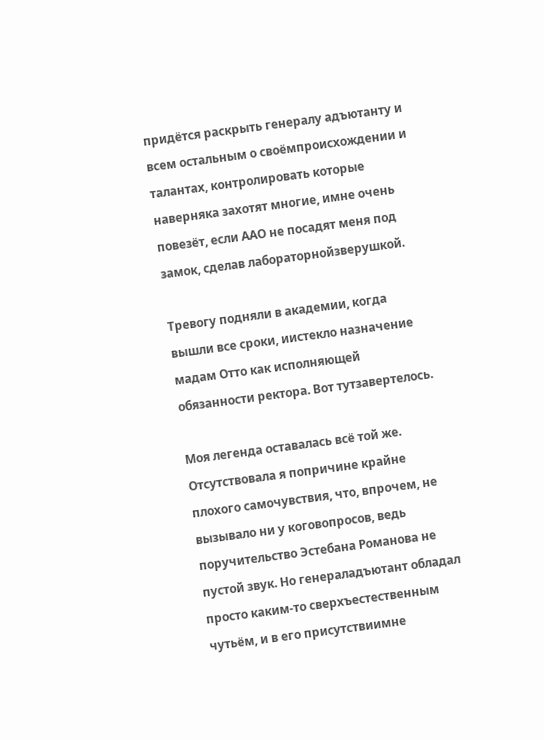придётся раскрыть генералу адъютанту и всем остальным о своёмпроисхождении и талантах, контролировать которые наверняка захотят многие, имне очень повезёт, если ААО не посадят меня под замок, сделав лабораторнойзверушкой.

Тревогу подняли в академии, когда вышли все сроки, иистекло назначение мадам Отто как исполняющей обязанности ректора. Вот тутзавертелось.

Моя легенда оставалась всё той же. Отсутствовала я попричине крайне плохого самочувствия, что, впрочем, не вызывало ни у коговопросов, ведь поручительство Эстебана Романова не пустой звук. Но генераладъютант обладал просто каким-то сверхъестественным чутьём, и в его присутствиимне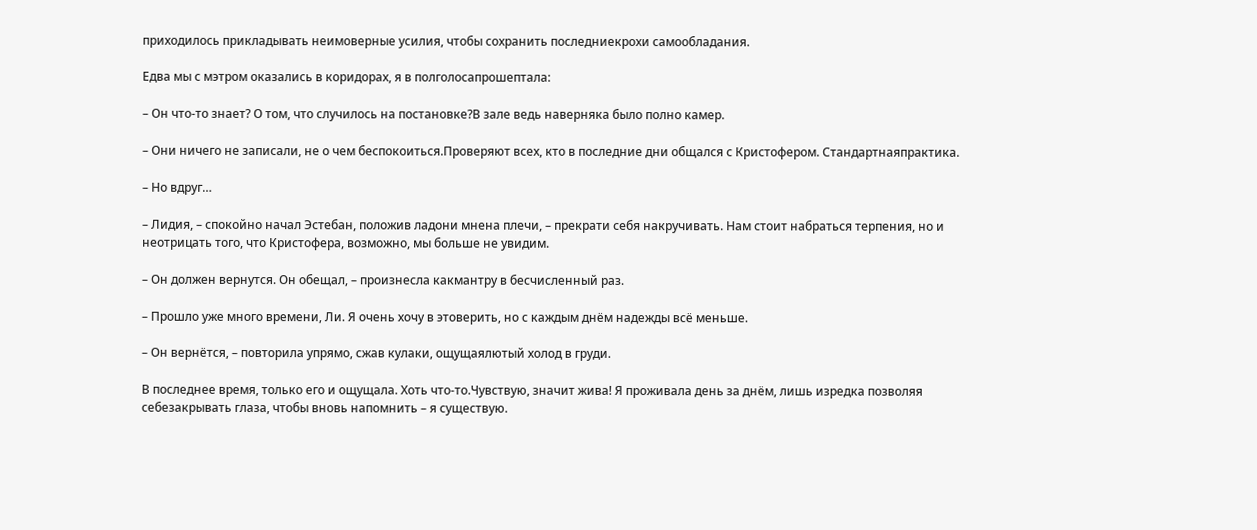приходилось прикладывать неимоверные усилия, чтобы сохранить последниекрохи самообладания.

Едва мы с мэтром оказались в коридорах, я в полголосапрошептала:

– Он что-то знает? О том, что случилось на постановке?В зале ведь наверняка было полно камер.

– Они ничего не записали, не о чем беспокоиться.Проверяют всех, кто в последние дни общался с Кристофером. Стандартнаяпрактика.

– Но вдруг…

– Лидия, – спокойно начал Эстебан, положив ладони мнена плечи, – прекрати себя накручивать. Нам стоит набраться терпения, но и неотрицать того, что Кристофера, возможно, мы больше не увидим.

– Он должен вернутся. Он обещал, – произнесла какмантру в бесчисленный раз.

– Прошло уже много времени, Ли. Я очень хочу в этоверить, но с каждым днём надежды всё меньше.

– Он вернётся, – повторила упрямо, сжав кулаки, ощущаялютый холод в груди.

В последнее время, только его и ощущала. Хоть что-то.Чувствую, значит жива! Я проживала день за днём, лишь изредка позволяя себезакрывать глаза, чтобы вновь напомнить – я существую.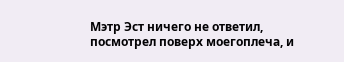Мэтр Эст ничего не ответил, посмотрел поверх моегоплеча, и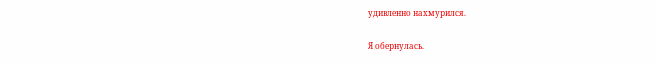удивленно нахмурился.

Я обернулась.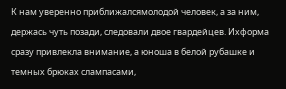К нам уверенно приближалсямолодой человек, а за ним, держась чуть позади, следовали двое гвардейцев. Ихформа сразу привлекла внимание, а юноша в белой рубашке и темных брюках слампасами,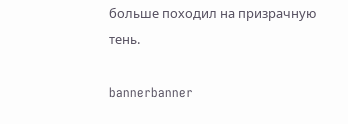больше походил на призрачную тень.

bannerbanner